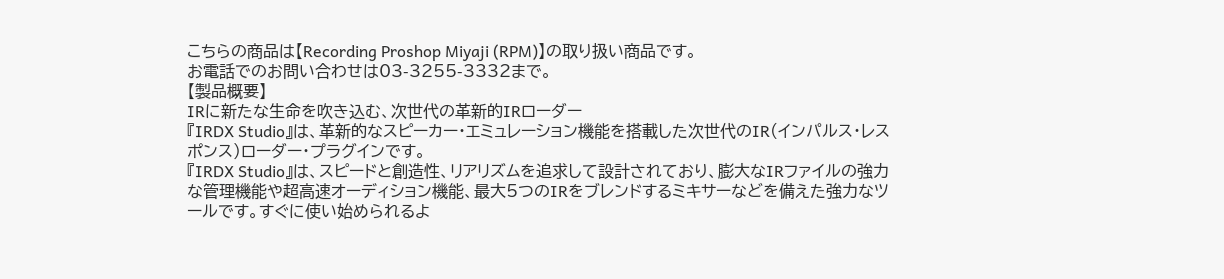こちらの商品は【Recording Proshop Miyaji (RPM)】の取り扱い商品です。
お電話でのお問い合わせは03-3255-3332まで。
【製品概要】
IRに新たな生命を吹き込む、次世代の革新的IRローダー
『IRDX Studio』は、革新的なスピーカー・エミュレーション機能を搭載した次世代のIR(インパルス・レスポンス)ローダー・プラグインです。
『IRDX Studio』は、スピードと創造性、リアリズムを追求して設計されており、膨大なIRファイルの強力な管理機能や超高速オーディション機能、最大5つのIRをブレンドするミキサーなどを備えた強力なツールです。すぐに使い始められるよ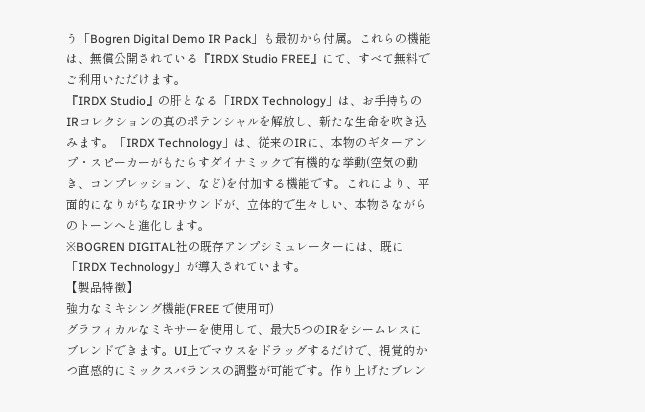う「Bogren Digital Demo IR Pack」も最初から付属。これらの機能は、無償公開されている『IRDX Studio FREE』にて、すべて無料でご利用いただけます。
『IRDX Studio』の肝となる「IRDX Technology」は、お手持ちのIRコレクションの真のポテンシャルを解放し、新たな生命を吹き込みます。「IRDX Technology」は、従来のIRに、本物のギターアンプ・スピーカーがもたらすダイナミックで有機的な挙動(空気の動き、コンプレッション、など)を付加する機能です。これにより、平面的になりがちなIRサウンドが、立体的で生々しい、本物さながらのトーンへと進化します。
※BOGREN DIGITAL社の既存アンプシミュレーターには、既に「IRDX Technology」が導入されています。
【製品特徴】
強力なミキシング機能(FREE で使用可)
グラフィカルなミキサーを使用して、最大5つのIRをシームレスにブレンドできます。UI上でマウスをドラッグするだけで、視覚的かつ直感的にミックスバランスの調整が可能です。作り上げたブレン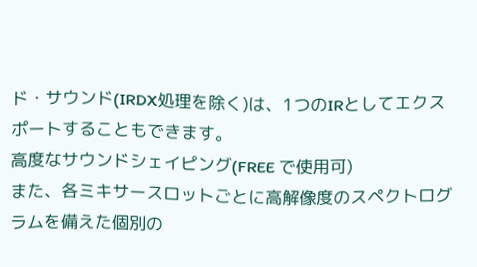ド・サウンド(IRDX処理を除く)は、1つのIRとしてエクスポートすることもできます。
高度なサウンドシェイピング(FREE で使用可)
また、各ミキサースロットごとに高解像度のスペクトログラムを備えた個別の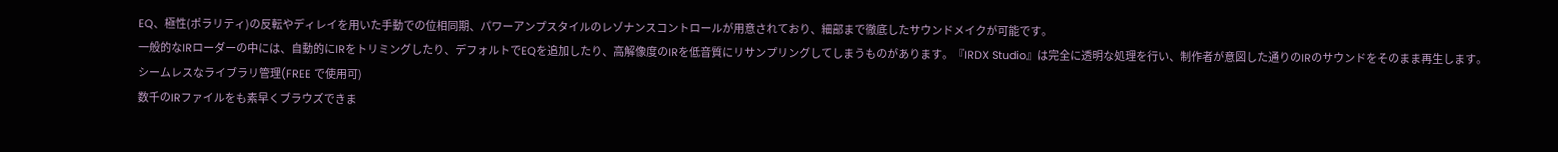EQ、極性(ポラリティ)の反転やディレイを用いた手動での位相同期、パワーアンプスタイルのレゾナンスコントロールが用意されており、細部まで徹底したサウンドメイクが可能です。
一般的なIRローダーの中には、自動的にIRをトリミングしたり、デフォルトでEQを追加したり、高解像度のIRを低音質にリサンプリングしてしまうものがあります。『IRDX Studio』は完全に透明な処理を行い、制作者が意図した通りのIRのサウンドをそのまま再生します。
シームレスなライブラリ管理(FREE で使用可)
数千のIRファイルをも素早くブラウズできま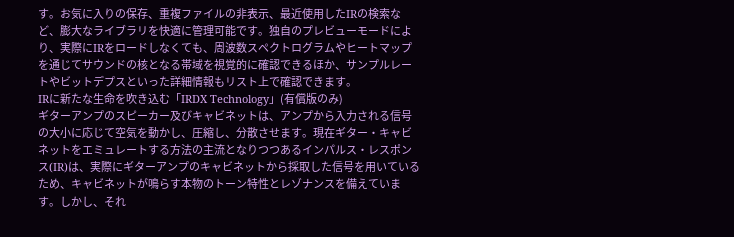す。お気に入りの保存、重複ファイルの非表示、最近使用したIRの検索など、膨大なライブラリを快適に管理可能です。独自のプレビューモードにより、実際にIRをロードしなくても、周波数スペクトログラムやヒートマップを通じてサウンドの核となる帯域を視覚的に確認できるほか、サンプルレートやビットデプスといった詳細情報もリスト上で確認できます。
IRに新たな生命を吹き込む「IRDX Technology」(有償版のみ)
ギターアンプのスピーカー及びキャビネットは、アンプから入力される信号の大小に応じて空気を動かし、圧縮し、分散させます。現在ギター・キャビネットをエミュレートする方法の主流となりつつあるインパルス・レスポンス(IR)は、実際にギターアンプのキャビネットから採取した信号を用いているため、キャビネットが鳴らす本物のトーン特性とレゾナンスを備えています。しかし、それ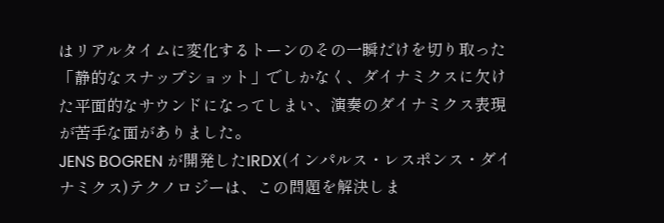はリアルタイムに変化するトーンのその一瞬だけを切り取った「静的なスナップショット」でしかなく、ダイナミクスに欠けた平面的なサウンドになってしまい、演奏のダイナミクス表現が苦手な面がありました。
JENS BOGREN が開発したIRDX(インパルス・レスポンス・ダイナミクス)テクノロジーは、この問題を解決しま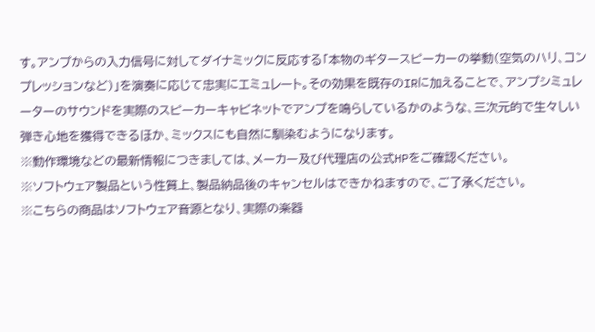す。アンプからの入力信号に対してダイナミックに反応する「本物のギタースピーカーの挙動(空気のハリ、コンプレッションなど)」を演奏に応じて忠実にエミュレート。その効果を既存のIRに加えることで、アンプシミュレーターのサウンドを実際のスピーカーキャビネットでアンプを鳴らしているかのような、三次元的で生々しい弾き心地を獲得できるほか、ミックスにも自然に馴染むようになります。
※動作環境などの最新情報につきましては、メーカー及び代理店の公式HPをご確認ください。
※ソフトウェア製品という性質上、製品納品後のキャンセルはできかねますので、ご了承ください。
※こちらの商品はソフトウェア音源となり、実際の楽器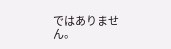ではありません。